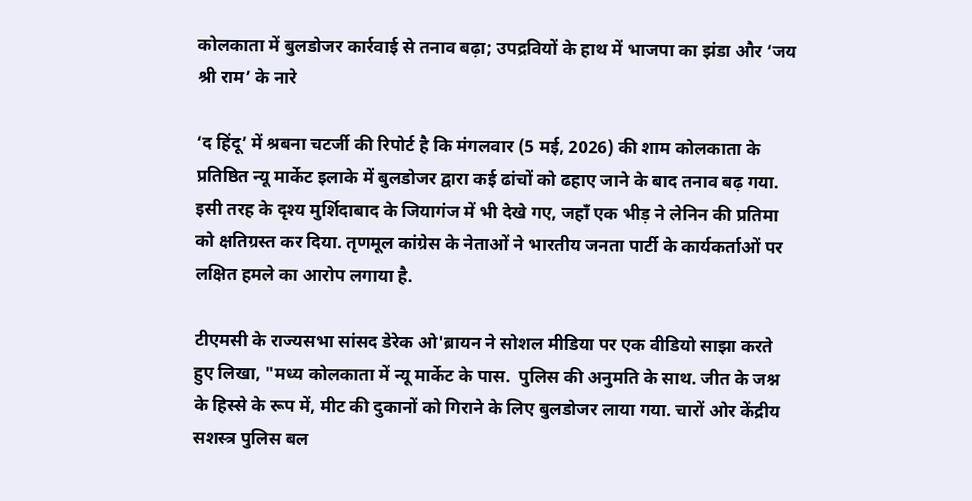कोलकाता में बुलडोजर कार्रवाई से तनाव बढ़ा; उपद्रवियों के हाथ में भाजपा का झंडा और ‘जय श्री राम’ के नारे

‘द हिंदू’ में श्रबना चटर्जी की रिपोर्ट है कि मंगलवार (5 मई, 2026) की शाम कोलकाता के प्रतिष्ठित न्यू मार्केट इलाके में बुलडोजर द्वारा कई ढांचों को ढहाए जाने के बाद तनाव बढ़ गया. इसी तरह के दृश्य मुर्शिदाबाद के जियागंज में भी देखे गए, जहाँ एक भीड़ ने लेनिन की प्रतिमा को क्षतिग्रस्त कर दिया. तृणमूल कांग्रेस के नेताओं ने भारतीय जनता पार्टी के कार्यकर्ताओं पर लक्षित हमले का आरोप लगाया है.

टीएमसी के राज्यसभा सांसद डेरेक ओ'ब्रायन ने सोशल मीडिया पर एक वीडियो साझा करते हुए लिखा, "मध्य कोलकाता में न्यू मार्केट के पास.  पुलिस की अनुमति के साथ. जीत के जश्न के हिस्से के रूप में, मीट की दुकानों को गिराने के लिए बुलडोजर लाया गया. चारों ओर केंद्रीय सशस्त्र पुलिस बल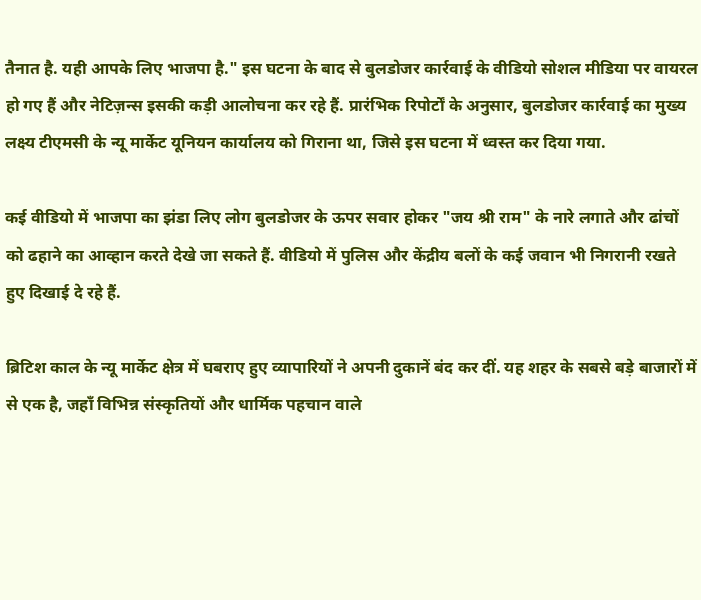तैनात है. यही आपके लिए भाजपा है." इस घटना के बाद से बुलडोजर कार्रवाई के वीडियो सोशल मीडिया पर वायरल हो गए हैं और नेटिज़न्स इसकी कड़ी आलोचना कर रहे हैं. प्रारंभिक रिपोर्टों के अनुसार, बुलडोजर कार्रवाई का मुख्य लक्ष्य टीएमसी के न्यू मार्केट यूनियन कार्यालय को गिराना था, जिसे इस घटना में ध्वस्त कर दिया गया.

कई वीडियो में भाजपा का झंडा लिए लोग बुलडोजर के ऊपर सवार होकर "जय श्री राम" के नारे लगाते और ढांचों को ढहाने का आव्हान करते देखे जा सकते हैं. वीडियो में पुलिस और केंद्रीय बलों के कई जवान भी निगरानी रखते हुए दिखाई दे रहे हैं.

ब्रिटिश काल के न्यू मार्केट क्षेत्र में घबराए हुए व्यापारियों ने अपनी दुकानें बंद कर दीं. यह शहर के सबसे बड़े बाजारों में से एक है, जहाँ विभिन्न संस्कृतियों और धार्मिक पहचान वाले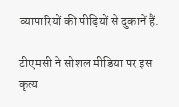व्यापारियों की पीढ़ियों से दुकानें हैं.

टीएमसी ने सोशल मीडिया पर इस कृत्य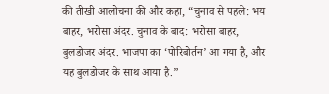की तीखी आलोचना की और कहा, “चुनाव से पहले: भय बाहर, भरोसा अंदर. चुनाव के बाद: भरोसा बाहर, बुलडोजर अंदर. भाजपा का ‘पोरिबोर्तन’ आ गया है, और यह बुलडोजर के साथ आया है.”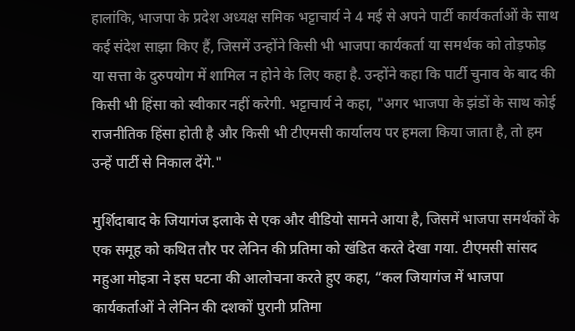हालांकि, भाजपा के प्रदेश अध्यक्ष समिक भट्टाचार्य ने 4 मई से अपने पार्टी कार्यकर्ताओं के साथ कई संदेश साझा किए हैं, जिसमें उन्होंने किसी भी भाजपा कार्यकर्ता या समर्थक को तोड़फोड़ या सत्ता के दुरुपयोग में शामिल न होने के लिए कहा है. उन्होंने कहा कि पार्टी चुनाव के बाद की किसी भी हिंसा को स्वीकार नहीं करेगी. भट्टाचार्य ने कहा, "अगर भाजपा के झंडों के साथ कोई राजनीतिक हिंसा होती है और किसी भी टीएमसी कार्यालय पर हमला किया जाता है, तो हम उन्हें पार्टी से निकाल देंगे."

मुर्शिदाबाद के जियागंज इलाके से एक और वीडियो सामने आया है, जिसमें भाजपा समर्थकों के एक समूह को कथित तौर पर लेनिन की प्रतिमा को खंडित करते देखा गया. टीएमसी सांसद महुआ मोइत्रा ने इस घटना की आलोचना करते हुए कहा, “कल जियागंज में भाजपा कार्यकर्ताओं ने लेनिन की दशकों पुरानी प्रतिमा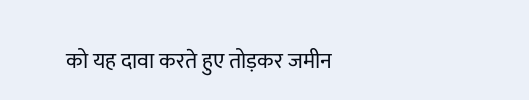को यह दावा करते हुए तोड़कर जमीन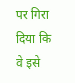पर गिरा दिया कि वे इसे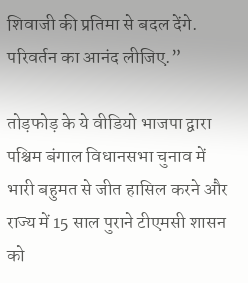शिवाजी की प्रतिमा से बदल देंगे. परिवर्तन का आनंद लीजिए.”

तोड़फोड़ के ये वीडियो भाजपा द्वारा पश्चिम बंगाल विधानसभा चुनाव में भारी बहुमत से जीत हासिल करने और राज्य में 15 साल पुराने टीएमसी शासन को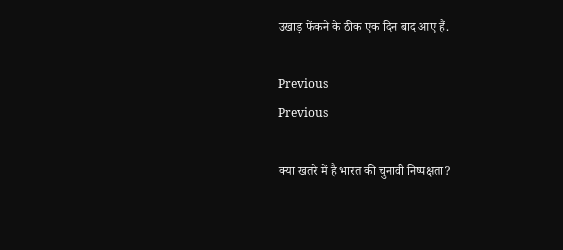उखाड़ फेंकने के ठीक एक दिन बाद आए हैं.

Previous
Previous

क्या खतरे में है भारत की चुनावी निष्पक्षता?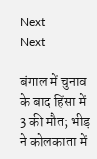Next
Next

बंगाल में चुनाव के बाद हिंसा में 3 की मौत; भीड़ ने कोलकाता में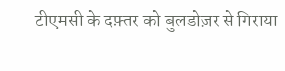टीएमसी के दफ़्तर को बुलडोज़र से गिराया